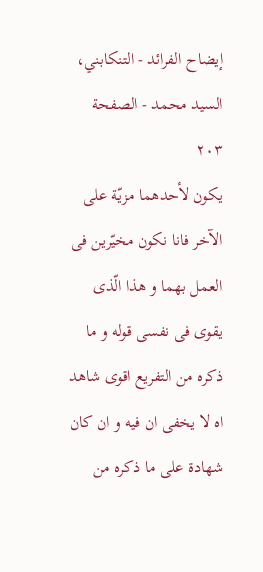إيضاح الفرائد - التنكابني، السيد محمد - الصفحة ٢٠٣
يكون لأحدهما مزيّة على الآخر فانا نكون مخيّرين فى العمل بهما و هذا الّذى يقوى فى نفسى قوله و ما ذكره من التفريع اقوى شاهد اه لا يخفى ان فيه و ان كان شهادة على ما ذكره من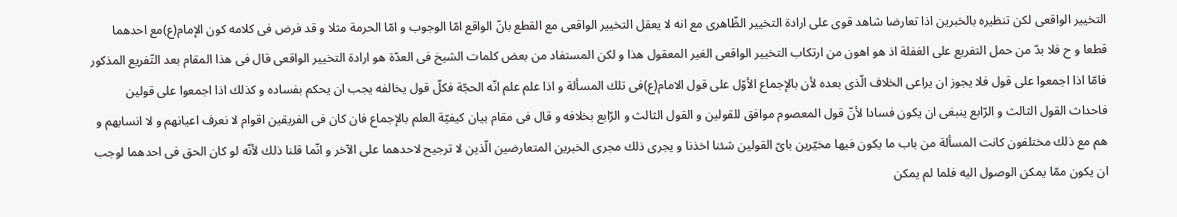التخيير الواقعى لكن تنظيره بالخبرين اذا تعارضا شاهد قوى على ارادة التخيير الظّاهرى مع انه لا يعقل التخيير الواقعى مع القطع بانّ الواقع امّا الوجوب و امّا الحرمة مثلا و قد فرض فى كلامه كون الإمام(ع)مع احدهما قطعا و ح فلا بدّ من حمل التفريع على الغفلة اذ هو اهون من ارتكاب التخيير الواقعى الغير المعقول هذا و لكن المستفاد من بعض كلمات الشيخ فى العدّة هو ارادة التخيير الواقعى قال فى هذا المقام بعد التّفريع المذكور فامّا اذا اجمعوا على قول فلا يجوز ان يراعى الخلاف الّذى بعده لأن بالإجماع الأوّل على قول الامام(ع)فى تلك المسألة و اذا علم علم انّه الحجّة فكلّ قول يخالفه يجب ان يحكم بفساده و كذلك اذا اجمعوا على قولين فاحداث القول الثالث و الرّابع ينبغى ان يكون فسادا لأنّ قول المعصوم موافق للقولين و القول الثالث و الرّابع بخلافه و قال فى مقام بيان كيفيّة العلم بالإجماع فان كان فى الفريقين اقوام لا نعرف اعيانهم و لا انسابهم و هم مع ذلك مختلفون كانت المسألة من باب ما يكون فيها مخيّرين باىّ القولين شئنا اخذنا و يجرى ذلك مجرى الخبرين المتعارضين الّذين لا ترجيح لاحدهما على الآخر و انّما قلنا ذلك لأنّه لو كان الحق فى احدهما لوجب ان يكون ممّا يمكن الوصول اليه فلما لم يمكن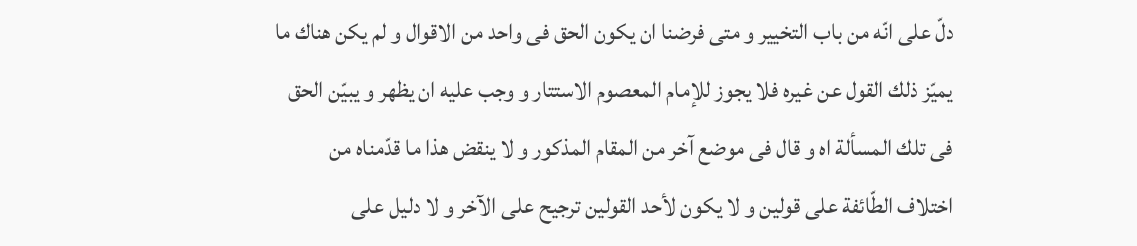دلّ على انّه من باب التخيير و متى فرضنا ان يكون الحق فى واحد من الاقوال و لم يكن هناك ما يميّز ذلك القول عن غيره فلا يجوز للإمام المعصوم الاستتار و وجب عليه ان يظهر و يبيّن الحق فى تلك المسألة اه و قال فى موضع آخر من المقام المذكور و لا ينقض هذا ما قدّمناه من اختلاف الطّائفة على قولين و لا يكون لأحد القولين ترجيح على الآخر و لا دليل على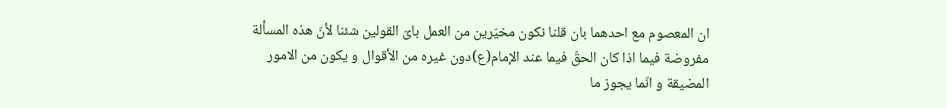ان المعصوم مع احدهما بان قلنا نكون مخيّرين من العمل باىّ القولين شئنا لأنّ هذه المسألة مفروضة فيما اذا كان الحقّ فيما عند الإمام(ع)دون غيره من الأقوال و يكون من الامور المضيقة و انّما يجوز ما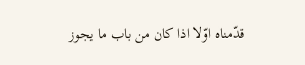قدّمناه اوّلا اذا كان من باب ما يجوز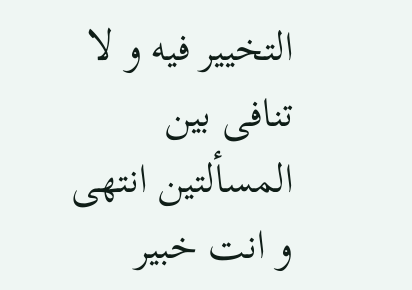التخيير فيه و لا تنافى بين المسألتين انتهى و انت خبير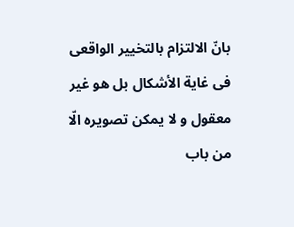بانّ الالتزام بالتخيير الواقعى فى غاية الأشكال بل هو غير معقول و لا يمكن تصويره الّا من باب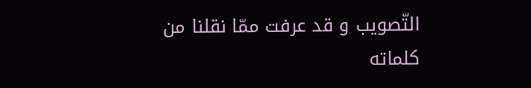التّصويب و قد عرفت ممّا نقلنا من كلماته